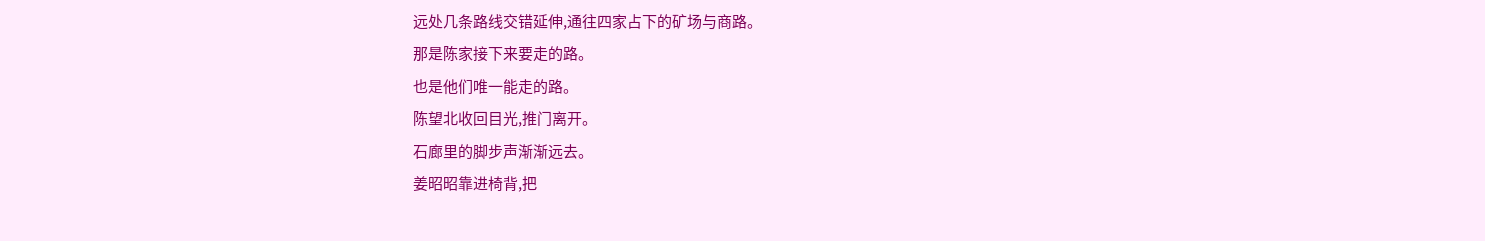远处几条路线交错延伸,通往四家占下的矿场与商路。
那是陈家接下来要走的路。
也是他们唯一能走的路。
陈望北收回目光,推门离开。
石廊里的脚步声渐渐远去。
姜昭昭靠进椅背,把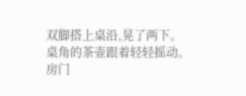双脚搭上桌沿,晃了两下。
桌角的茶壶跟着轻轻摇动。
房门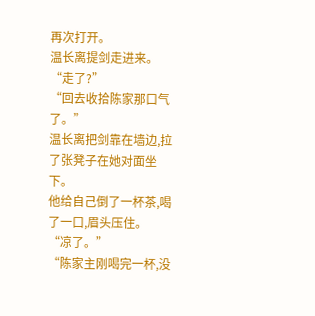再次打开。
温长离提剑走进来。
“走了?”
“回去收拾陈家那口气了。”
温长离把剑靠在墙边,拉了张凳子在她对面坐下。
他给自己倒了一杯茶,喝了一口,眉头压住。
“凉了。”
“陈家主刚喝完一杯,没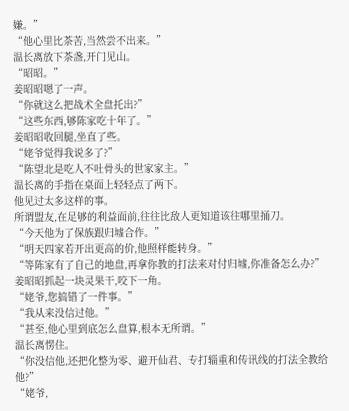嫌。”
“他心里比茶苦,当然尝不出来。”
温长离放下茶盏,开门见山。
“昭昭。”
姜昭昭嗯了一声。
“你就这么把战术全盘托出?”
“这些东西,够陈家吃十年了。”
姜昭昭收回腿,坐直了些。
“姥爷觉得我说多了?”
“陈望北是吃人不吐骨头的世家家主。”
温长离的手指在桌面上轻轻点了两下。
他见过太多这样的事。
所谓盟友,在足够的利益面前,往往比敌人更知道该往哪里捅刀。
“今天他为了保族跟归墟合作。”
“明天四家若开出更高的价,他照样能转身。”
“等陈家有了自己的地盘,再拿你教的打法来对付归墟,你准备怎么办?”
姜昭昭抓起一块灵果干,咬下一角。
“姥爷,您搞错了一件事。”
“我从来没信过他。”
“甚至,他心里到底怎么盘算,根本无所谓。”
温长离愣住。
“你没信他,还把化整为零、避开仙君、专打辎重和传讯线的打法全教给他?”
“姥爷,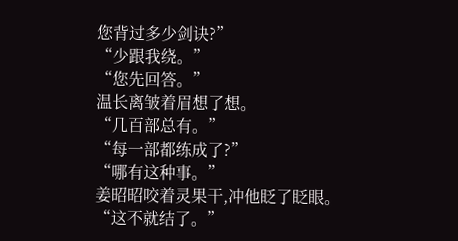您背过多少剑诀?”
“少跟我绕。”
“您先回答。”
温长离皱着眉想了想。
“几百部总有。”
“每一部都练成了?”
“哪有这种事。”
姜昭昭咬着灵果干,冲他眨了眨眼。
“这不就结了。”